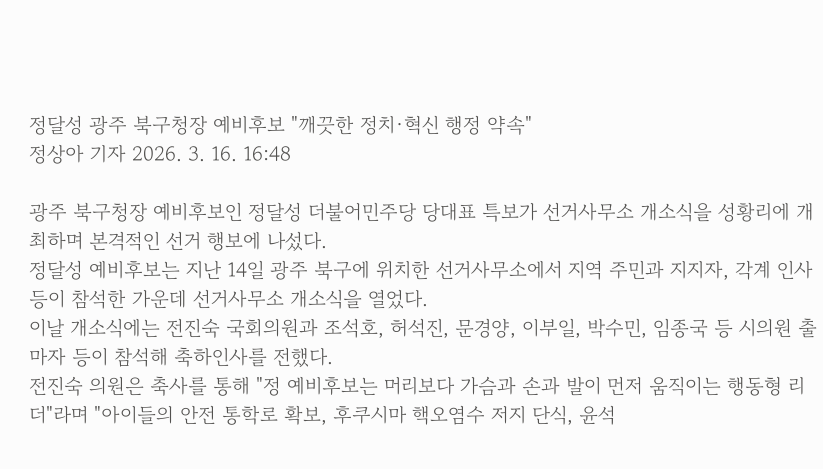정달성 광주 북구청장 예비후보 "깨끗한 정치·혁신 행정 약속"
정상아 기자 2026. 3. 16. 16:48

광주 북구청장 예비후보인 정달성 더불어민주당 당대표 특보가 선거사무소 개소식을 성황리에 개최하며 본격적인 선거 행보에 나섰다.
정달성 예비후보는 지난 14일 광주 북구에 위치한 선거사무소에서 지역 주민과 지지자, 각계 인사 등이 참석한 가운데 선거사무소 개소식을 열었다.
이날 개소식에는 전진숙 국회의원과 조석호, 허석진, 문경양, 이부일, 박수민, 임종국 등 시의원 출마자 등이 참석해 축하인사를 전했다.
전진숙 의원은 축사를 통해 "정 예비후보는 머리보다 가슴과 손과 발이 먼저 움직이는 행동형 리더"라며 "아이들의 안전 통학로 확보, 후쿠시마 핵오염수 저지 단식, 윤석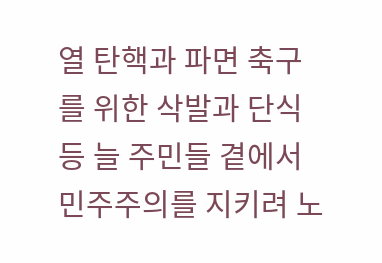열 탄핵과 파면 축구를 위한 삭발과 단식 등 늘 주민들 곁에서 민주주의를 지키려 노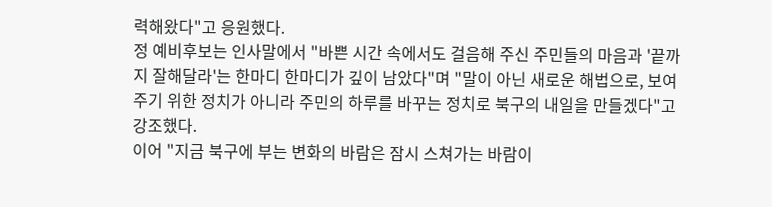력해왔다"고 응원했다.
정 예비후보는 인사말에서 "바쁜 시간 속에서도 걸음해 주신 주민들의 마음과 '끝까지 잘해달라'는 한마디 한마디가 깊이 남았다"며 "말이 아닌 새로운 해법으로, 보여주기 위한 정치가 아니라 주민의 하루를 바꾸는 정치로 북구의 내일을 만들겠다"고 강조했다.
이어 "지금 북구에 부는 변화의 바람은 잠시 스쳐가는 바람이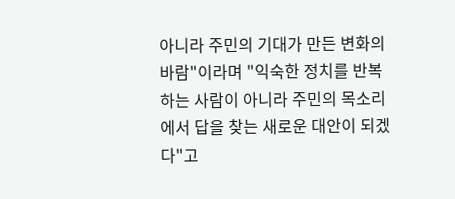아니라 주민의 기대가 만든 변화의 바람"이라며 "익숙한 정치를 반복하는 사람이 아니라 주민의 목소리에서 답을 찾는 새로운 대안이 되겠다"고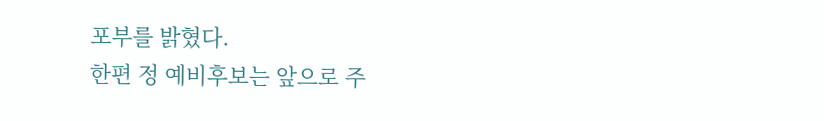포부를 밝혔다.
한편 정 예비후보는 앞으로 주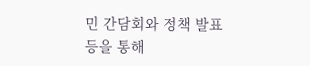민 간담회와 정책 발표 등을 통해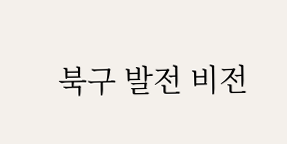북구 발전 비전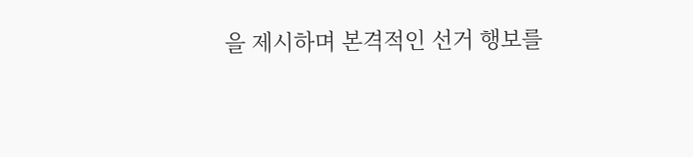을 제시하며 본격적인 선거 행보를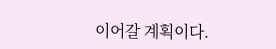이어갈 계획이다.